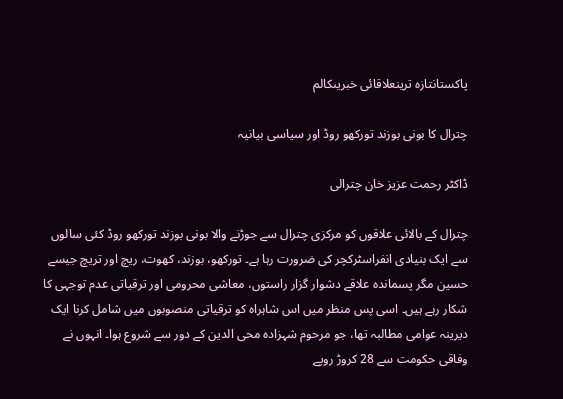پاکستانتازہ ترینعلاقائی خبریںکالم

چترال کا بونی بوزند تورکھو روڈ اور سیاسی بیانیہ

ڈاکٹر رحمت عزیز خان چترالی

چترال کے بالائی علاقوں کو مرکزی چترال سے جوڑنے والا بونی بوزند تورکھو روڈ کئی سالوں سے ایک بنیادی انفراسٹرکچر کی ضرورت رہا ہے۔ تورکھو، بوزند، کھوت، ریچ اور تریچ جیسے حسین مگر پسماندہ علاقے دشوار گزار راستوں، معاشی محرومی اور ترقیاتی عدم توجہی کا شکار رہے ہیں۔ اسی پس منظر میں اس شاہراہ کو ترقیاتی منصوبوں میں شامل کرنا ایک دیرینہ عوامی مطالبہ تھا، جو مرحوم شہزادہ محی الدین کے دور سے شروع ہوا۔ انہوں نے وفاقی حکومت سے 28 کروڑ روپے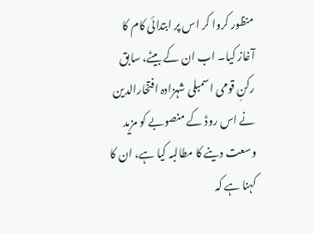منظور کروا کر اس پر ابتدائی کام کا آغاز کیا۔ اب ان کے بیٹے، سابق رکنِ قومی اسمبلی شہزادہ افتخارالدین نے اس روڈ کے منصوبے کو مزید وسعت دینے کا مطالبہ کیا ہے، ان کا کہنا ہے کہ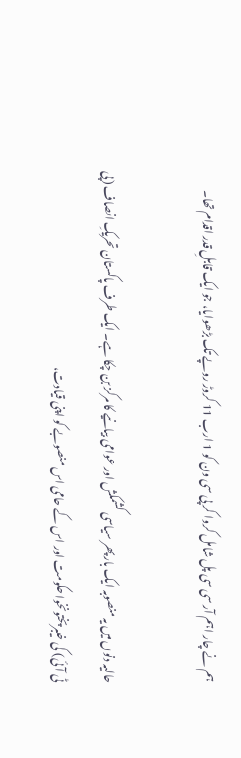ہم نے چار اہم آر سی سی پل شامل کروا کر پی سی ون کو 1 ارب 11 کروڑ روپے تک بڑھوایا، جو ایک قابلِ قدر اقدام تھا۔

حالیہ دنوں میں یہ منصوبہ ایک بار پھر سیاسی کشمکش اور عوامی بیانیے کا مرکز بن چکا ہے۔ ایک طرف پاکستان تحریکِ انصاف (پی ٹی آئی) کی خیبرپختونخوا حکومت اور اس کے حامی اس منصوبے کو اپنی قیادت،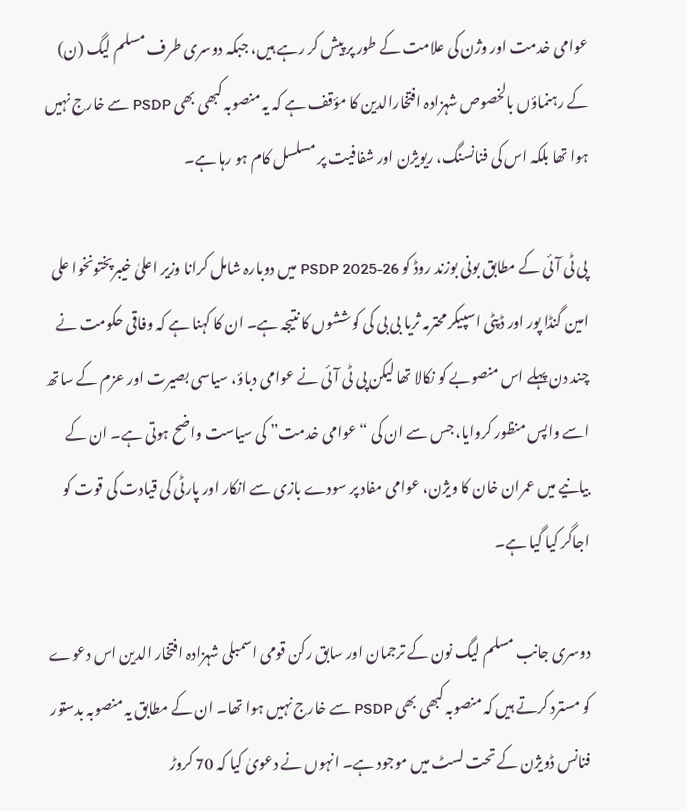عوامی خدمت اور وژن کی علامت کے طور پر پیش کر رہے ہیں، جبکہ دوسری طرف مسلم لیگ (ن) کے رہنماؤں بالخصوص شہزادہ افتخارالدین کا مؤقف ہے کہ یہ منصوبہ کبھی بھی PSDP سے خارج نہیں ہوا تھا بلکہ اس کی فنانسنگ، ریویژن اور شفافیت پر مسلسل کام ہو رہا ہے۔

پی ٹی آئی کے مطابق بونی بوزند روڈ کو PSDP 2025-26 میں دوبارہ شامل کرانا وزیر اعلیٰ خیبرپختونخوا علی امین گنڈا پور اور ڈپٹی اسپیکر محترمہ ثریا بی بی کی کوششوں کا نتیجہ ہے۔ ان کا کہنا ہے کہ وفاقی حکومت نے چند دن پہلے اس منصوبے کو نکالا تھا لیکن پی ٹی آئی نے عوامی دباؤ، سیاسی بصیرت اور عزم کے ساتھ اسے واپس منظور کروایا، جس سے ان کی “عوامی خدمت” کی سیاست واضح ہوتی ہے۔ ان کے بیانیے میں عمران خان کا ویژن، عوامی مفاد پر سودے بازی سے انکار اور پارٹی کی قیادت کی قوت کو اجاگر کیا گیا ہے۔

دوسری جانب مسلم لیگ نون کے ترجمان اور سابق رکن قومی اسمبلی شہزادہ افتخار الدین اس دعوے کو مسترد کرتے ہیں کہ منصوبہ کبھی بھی PSDP سے خارج نہیں ہوا تھا۔ ان کے مطابق یہ منصوبہ بدستور فنانس ڈویژن کے تحت لسٹ میں موجود ہے۔ انہوں نے دعویٰ کیا کہ 70 کروڑ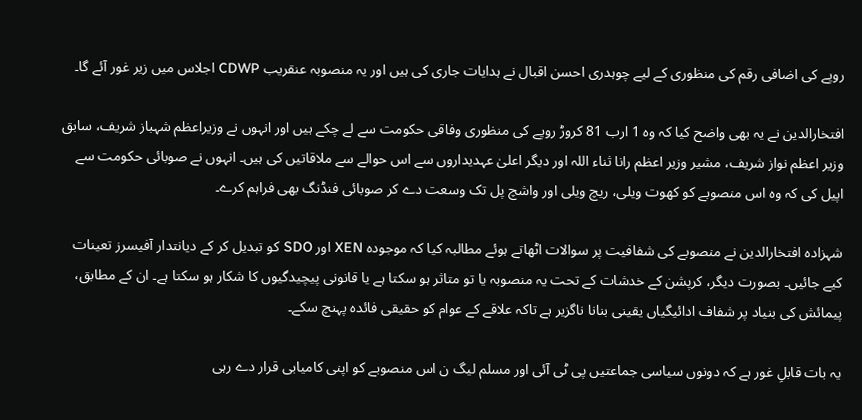روپے کی اضافی رقم کی منظوری کے لیے چوہدری احسن اقبال نے ہدایات جاری کی ہیں اور یہ منصوبہ عنقریب CDWP اجلاس میں زیر غور آئے گا۔

افتخارالدین نے یہ بھی واضح کیا کہ وہ 1 ارب 81 کروڑ روپے کی منظوری وفاقی حکومت سے لے چکے ہیں اور انہوں نے وزیراعظم شہباز شریف، سابق وزیر اعظم نواز شریف، مشیر وزیر اعظم رانا ثناء اللہ اور دیگر اعلیٰ عہدیداروں سے اس حوالے سے ملاقاتیں کی ہیں۔ انہوں نے صوبائی حکومت سے اپیل کی کہ وہ اس منصوبے کو کھوت ویلی، ریچ ویلی اور واشچ پل تک وسعت دے کر صوبائی فنڈنگ بھی فراہم کرے۔

شہزادہ افتخارالدین نے منصوبے کی شفافیت پر سوالات اٹھاتے ہوئے مطالبہ کیا کہ موجودہ XEN اور SDO کو تبدیل کر کے دیانتدار آفیسرز تعینات کیے جائیں۔ بصورت دیگر، کرپشن کے خدشات کے تحت یہ منصوبہ یا تو متاثر ہو سکتا ہے یا قانونی پیچیدگیوں کا شکار ہو سکتا ہے۔ ان کے مطابق، پیمائش کی بنیاد پر شفاف ادائیگیاں یقینی بنانا ناگزیر ہے تاکہ علاقے کے عوام کو حقیقی فائدہ پہنچ سکے۔

یہ بات قابلِ غور ہے کہ دونوں سیاسی جماعتیں پی ٹی آئی اور مسلم لیگ ن اس منصوبے کو اپنی کامیابی قرار دے رہی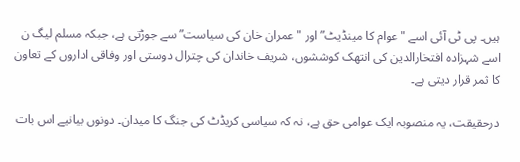ہیں۔ پی ٹی آئی اسے "عوام کا مینڈیٹ” اور "عمران خان کی سیاست” سے جوڑتی ہے، جبکہ مسلم لیگ ن اسے شہزادہ افتخارالدین کی انتھک کوششوں، شریف خاندان کی چترال دوستی اور وفاقی اداروں کے تعاون کا ثمر قرار دیتی ہے۔

درحقیقت، یہ منصوبہ ایک عوامی حق ہے، نہ کہ سیاسی کریڈٹ کی جنگ کا میدان۔ دونوں بیانیے اس بات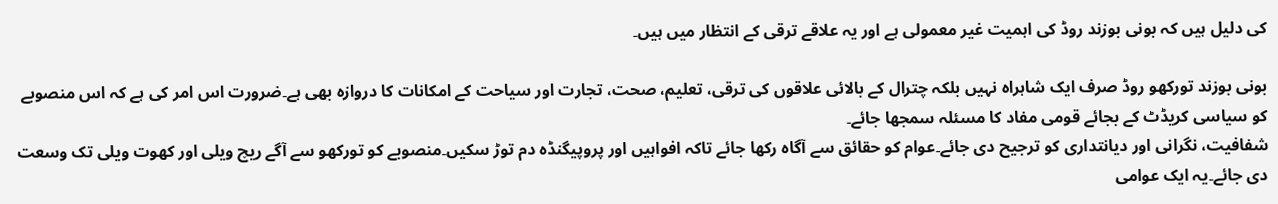کی دلیل ہیں کہ بونی بوزند روڈ کی اہمیت غیر معمولی ہے اور یہ علاقے ترقی کے انتظار میں ہیں۔

بونی بوزند تورکھو روڈ صرف ایک شاہراہ نہیں بلکہ چترال کے بالائی علاقوں کی ترقی، تعلیم، صحت، تجارت اور سیاحت کے امکانات کا دروازہ بھی ہے۔ضرورت اس امر کی ہے کہ اس منصوبے کو سیاسی کریڈٹ کے بجائے قومی مفاد کا مسئلہ سمجھا جائے۔
شفافیت، نگرانی اور دیانتداری کو ترجیح دی جائے۔عوام کو حقائق سے آگاہ رکھا جائے تاکہ افواہیں اور پروپیگنڈہ دم توڑ سکیں۔منصوبے کو تورکھو سے آگے ریچ ویلی اور کھوت ویلی تک وسعت دی جائے۔یہ ایک عوامی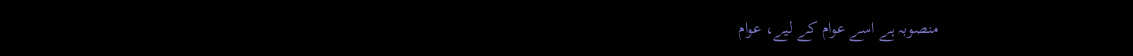منصوبہ ہے اسے عوام کے لیے، عوام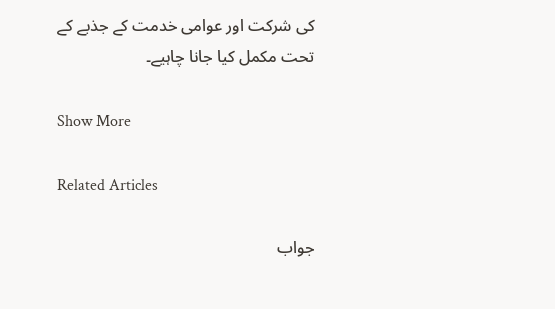کی شرکت اور عوامی خدمت کے جذبے کے تحت مکمل کیا جانا چاہیے۔

Show More

Related Articles

جواب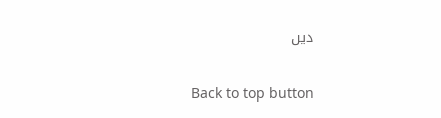دیں

Back to top button